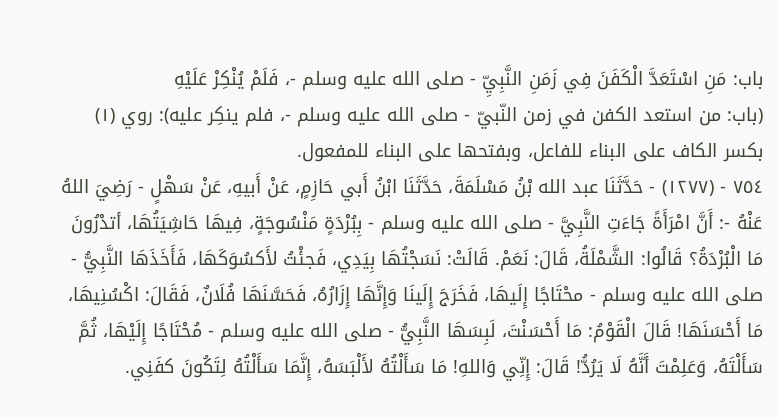باب: مَنِ اسْتَعَدَّ الْكَفَنَ فِي زَمَنِ النَّبِيِّ - صلى الله عليه وسلم -، فَلَمْ يُنْكِرْ عَلَيْهِ
(باب: من استعد الكفن في زمن النّبيّ - صلى الله عليه وسلم -، فلم ينكِر عليه): روي (١) بكسر الكاف على البناء للفاعل، وبفتحها على البناء للمفعول.
٧٥٤ - (١٢٧٧) - حَدَّثَنَا عبد الله بْنُ مَسْلَمَةَ، حَدَّثَنَا ابْنُ أَبي حَازِمٍ، عَنْ أَبيهِ، عَنْ سَهْلٍ - رَضِيَ اللهُ عَنْهُ -: أَنَّ امْرَأَةً جَاءَتِ النَّبِيَّ - صلى الله عليه وسلم - بِبُرْدَةٍ مَنْسُوجَةٍ، فِيهَا حَاشِيَتُهَا، أتدْرُونَ مَا الْبُرْدَةُ؟ قَالُوا: الشَّمْلَةُ، قَالَ: نَعَمْ. قَالَتْ: نَسَجْتُهَا بِيَدِي، فَجئْتُ لأَكسُوَكَهَا، فَأَخَذَهَا النَّبِيُّ - صلى الله عليه وسلم - محْتَاجًا إِلَيهَا، فَخَرَجَ إِلَينَا وَإِنَّهَا إِزَارُهُ، فَحَسَّنَهَا فُلَانٌ، فَقَالَ: اكْسُنِيهَا، مَا أَحْسَنَهَا! قَالَ الْقَوْمُ: مَا أَحْسَنْتَ، لَبِسَهَا النَّبِيُّ - صلى الله عليه وسلم - مُحْتَاجًا إِلَيْهَا، ثُمَّ سَأَلْتَهُ، وَعَلِمْتَ أَنَّهُ لَا يَرُدُّ! قَالَ: إِنِّي وَاللهِ! مَا سَأَلْتُهُ لأَلْبَسَهُ، إِنَّمَا سَأَلْتُهُ لِتَكُونَ كفَنِي.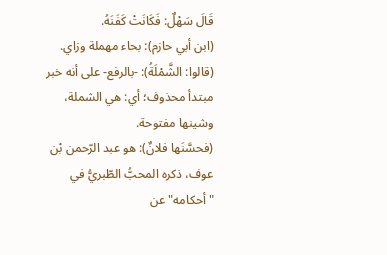قَالَ سَهْلٌ: فَكَانَتْ كَفَنَهُ.
(ابن أبي حازم): بحاء مهملة وزاي.
(قالوا: الشَّمْلَةُ): -بالرفع- على أنه خبر مبتدأ محذوف؛ أي: هي الشملة، وشينها مفتوحة.
(فحسَّنَها فلانٌ): هو عبد الرّحمن بْن عوف، ذكره المحبُّ الطّبريُّ في "أحكامه" عن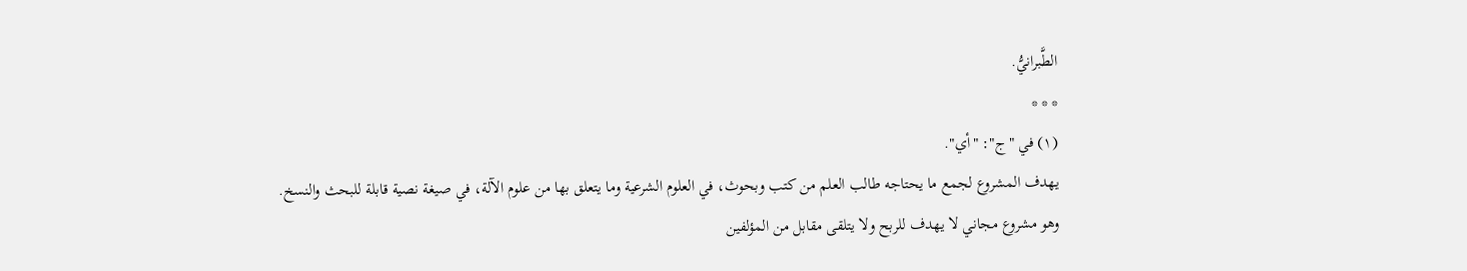الطَّبرانيُّ.
* * *
(١) في "ج": "أي".
يهدف المشروع لجمع ما يحتاجه طالب العلم من كتب وبحوث، في العلوم الشرعية وما يتعلق بها من علوم الآلة، في صيغة نصية قابلة للبحث والنسخ.
وهو مشروع مجاني لا يهدف للربح ولا يتلقى مقابل من المؤلفين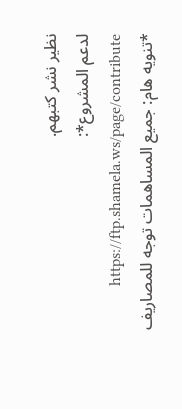نظير نشر كتبهم.
لدعم المشروع*: https://ftp.shamela.ws/page/contribute
*تنويه هام: جميع المساهمات توجه للمصاريف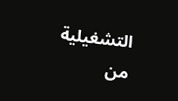التشغيلية من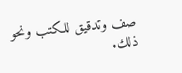صف وتدقيق للكتب ونحو ذلك.